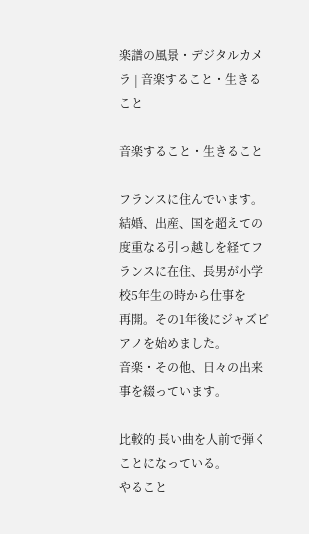楽譜の風景・デジタルカメラ | 音楽すること・生きること

音楽すること・生きること

フランスに住んでいます。結婚、出産、国を超えての度重なる引っ越しを経てフランスに在住、長男が小学校5年生の時から仕事を
再開。その1年後にジャズピアノを始めました。
音楽・その他、日々の出来事を綴っています。

比較的 長い曲を人前で弾くことになっている。
やること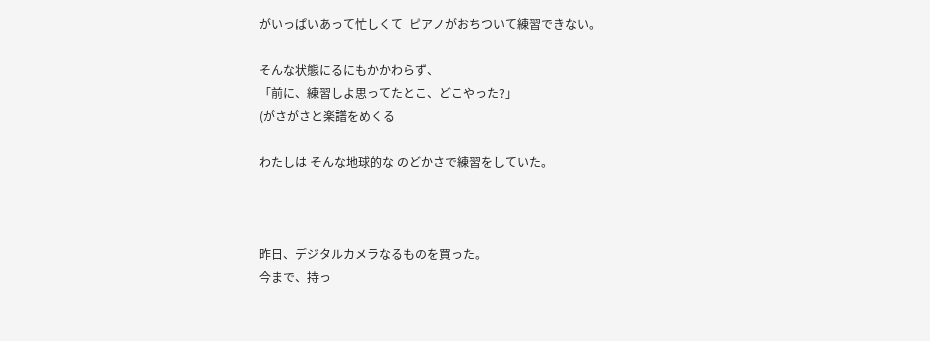がいっぱいあって忙しくて  ピアノがおちついて練習できない。

そんな状態にるにもかかわらず、
「前に、練習しよ思ってたとこ、どこやった?」
(がさがさと楽譜をめくる

わたしは そんな地球的な のどかさで練習をしていた。



昨日、デジタルカメラなるものを買った。
今まで、持っ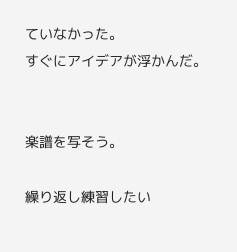ていなかった。
すぐにアイデアが浮かんだ。


楽譜を写そう。

繰り返し練習したい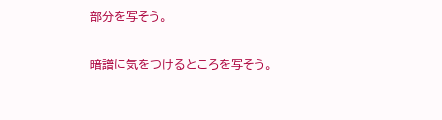部分を写そう。

暗譜に気をつけるところを写そう。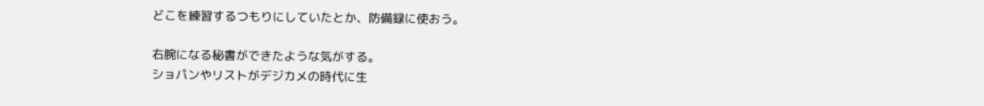どこを練習するつもりにしていたとか、防備録に使おう。

右腕になる秘書ができたような気がする。
ショパンやリストがデジカメの時代に生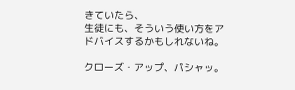きていたら、
生徒にも、そういう使い方をアドバイスするかもしれないね。

クローズ・アップ、パシャッ。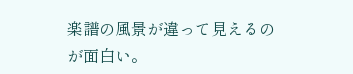楽譜の風景が違って見えるのが面白い。